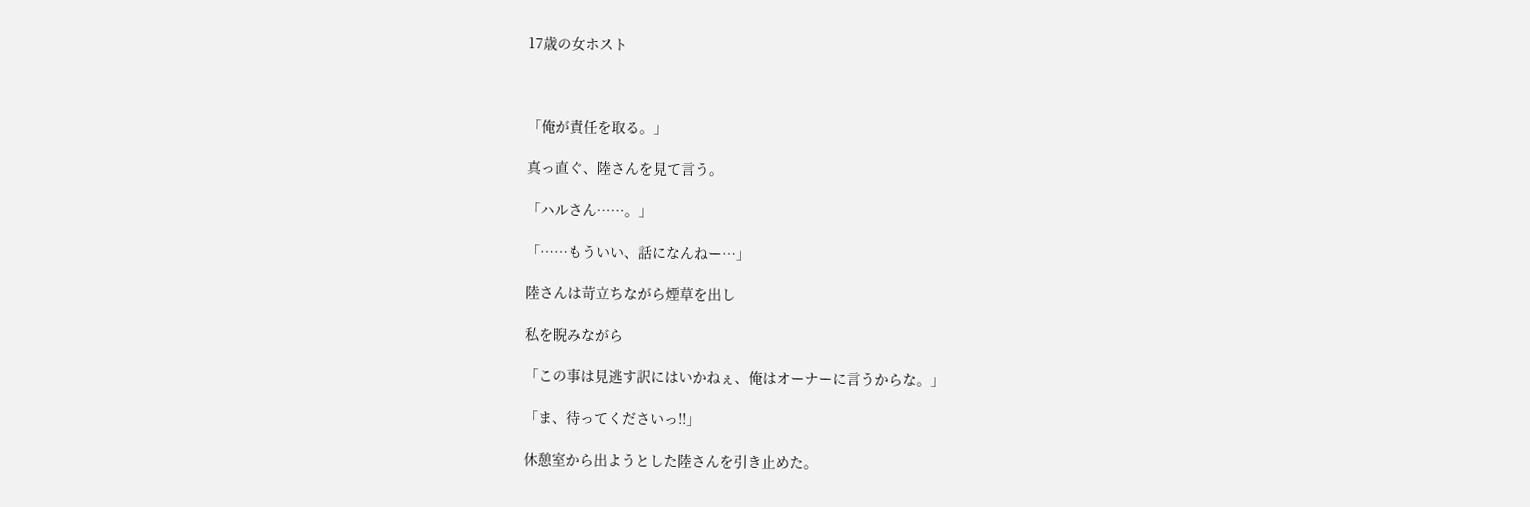17歳の女ホスト



「俺が責任を取る。」

真っ直ぐ、陸さんを見て言う。

「ハルさん……。」

「……もういい、話になんねー…」

陸さんは苛立ちながら煙草を出し

私を睨みながら

「この事は見逃す訳にはいかねぇ、俺はオーナーに言うからな。」

「ま、待ってくださいっ!!」

休憩室から出ようとした陸さんを引き止めた。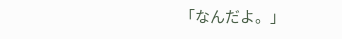「なんだよ。」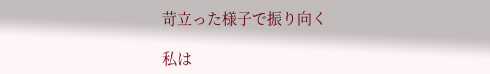苛立った様子で振り向く

私は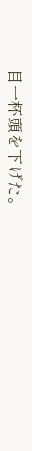目一杯頭を下げた。